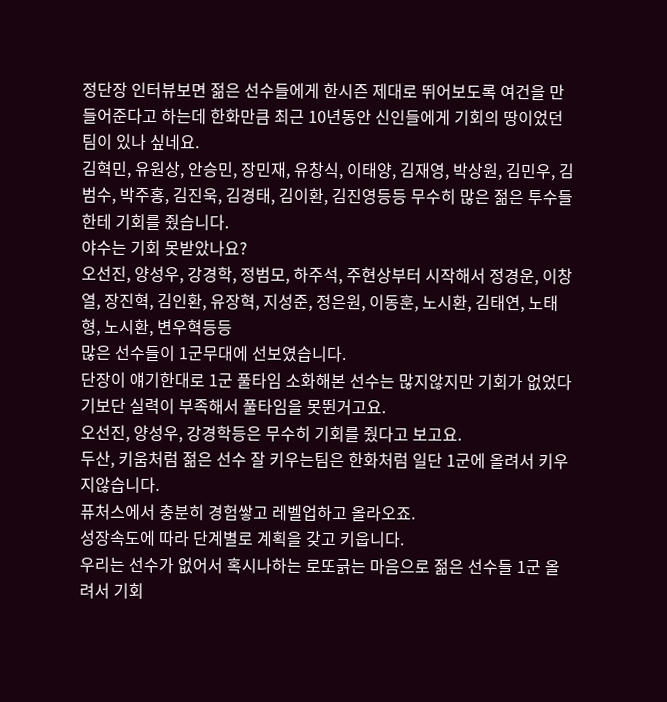정단장 인터뷰보면 젊은 선수들에게 한시즌 제대로 뛰어보도록 여건을 만들어준다고 하는데 한화만큼 최근 10년동안 신인들에게 기회의 땅이었던 팀이 있나 싶네요.
김혁민, 유원상, 안승민, 장민재, 유창식, 이태양, 김재영, 박상원, 김민우, 김범수, 박주홍, 김진욱, 김경태, 김이환, 김진영등등 무수히 많은 젊은 투수들한테 기회를 줬습니다.
야수는 기회 못받았나요?
오선진, 양성우, 강경학, 정범모, 하주석, 주현상부터 시작해서 정경운, 이창열, 장진혁, 김인환, 유장혁, 지성준, 정은원, 이동훈, 노시환, 김태연, 노태형, 노시환, 변우혁등등
많은 선수들이 1군무대에 선보였습니다.
단장이 얘기한대로 1군 풀타임 소화해본 선수는 많지않지만 기회가 없었다기보단 실력이 부족해서 풀타임을 못뛴거고요.
오선진, 양성우, 강경학등은 무수히 기회를 줬다고 보고요.
두산, 키움처럼 젊은 선수 잘 키우는팀은 한화처럼 일단 1군에 올려서 키우지않습니다.
퓨처스에서 충분히 경험쌓고 레벨업하고 올라오죠.
성장속도에 따라 단계별로 계획을 갖고 키웁니다.
우리는 선수가 없어서 혹시나하는 로또긁는 마음으로 젊은 선수들 1군 올려서 기회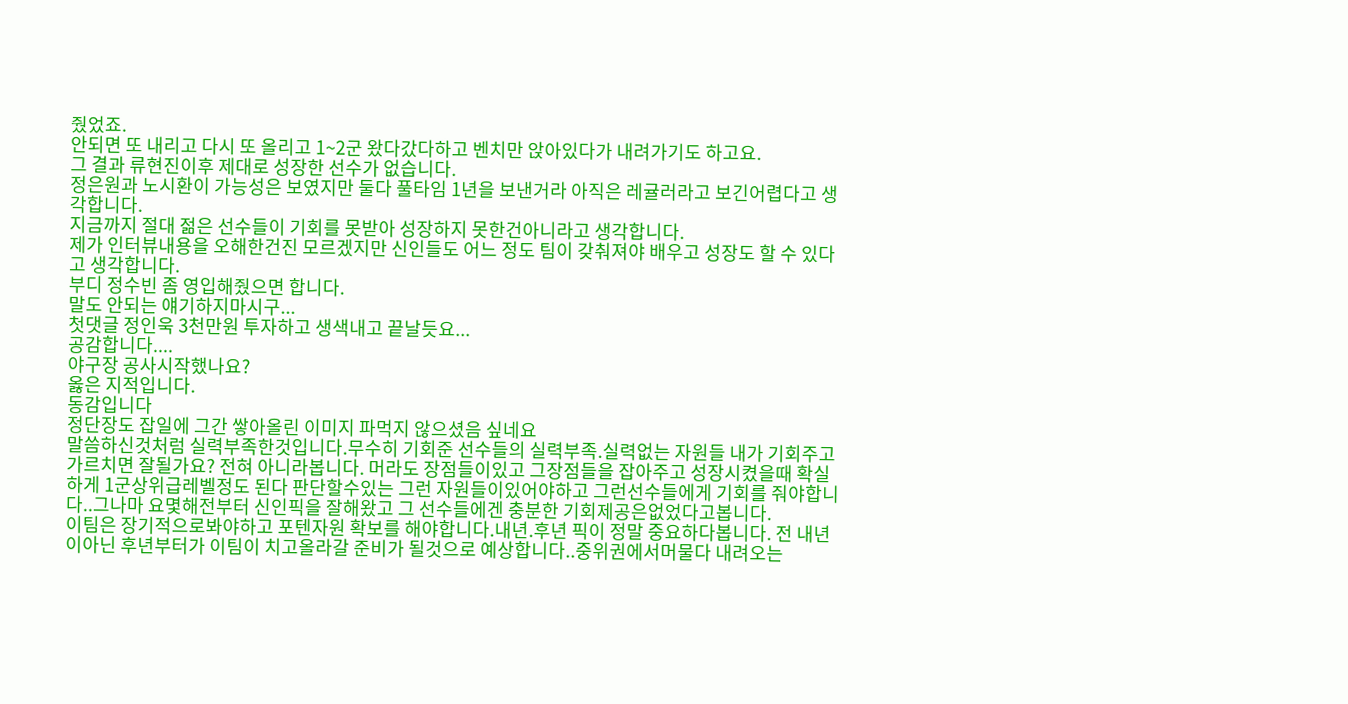줬었죠.
안되면 또 내리고 다시 또 올리고 1~2군 왔다갔다하고 벤치만 앉아있다가 내려가기도 하고요.
그 결과 류현진이후 제대로 성장한 선수가 없습니다.
정은원과 노시환이 가능성은 보였지만 둘다 풀타임 1년을 보낸거라 아직은 레귤러라고 보긴어렵다고 생각합니다.
지금까지 절대 젊은 선수들이 기회를 못받아 성장하지 못한건아니라고 생각합니다.
제가 인터뷰내용을 오해한건진 모르겠지만 신인들도 어느 정도 팀이 갖춰져야 배우고 성장도 할 수 있다고 생각합니다.
부디 정수빈 좀 영입해줬으면 합니다.
말도 안되는 얘기하지마시구...
첫댓글 정인욱 3천만원 투자하고 생색내고 끝날듯요...
공감합니다....
야구장 공사시작했나요?
옳은 지적입니다.
동감입니다
정단장도 잡일에 그간 쌓아올린 이미지 파먹지 않으셨음 싶네요
말씀하신것처럼 실력부족한것입니다.무수히 기회준 선수들의 실력부족.실력없는 자원들 내가 기회주고 가르치면 잘될가요? 전혀 아니라봅니다. 머라도 장점들이있고 그장점들을 잡아주고 성장시켰을때 확실하게 1군상위급레벨정도 된다 판단할수있는 그런 자원들이있어야하고 그런선수들에게 기회를 줘야합니다..그나마 요몇해전부터 신인픽을 잘해왔고 그 선수들에겐 충분한 기회제공은없었다고봅니다.
이팀은 장기적으로봐야하고 포텐자원 확보를 해야합니다.내년.후년 픽이 정말 중요하다봅니다. 전 내년이아닌 후년부터가 이팀이 치고올라갈 준비가 될것으로 예상합니다..중위권에서머물다 내려오는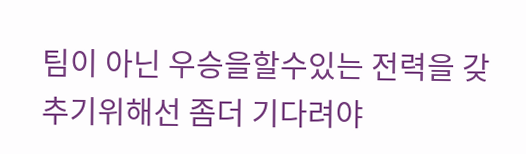팀이 아닌 우승을할수있는 전력을 갖추기위해선 좀더 기다려야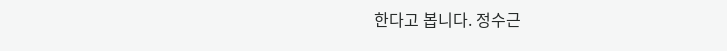한다고 봅니다. 정수근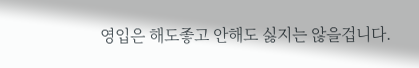영입은 해도좋고 안해도 싫지는 않을겁니다.